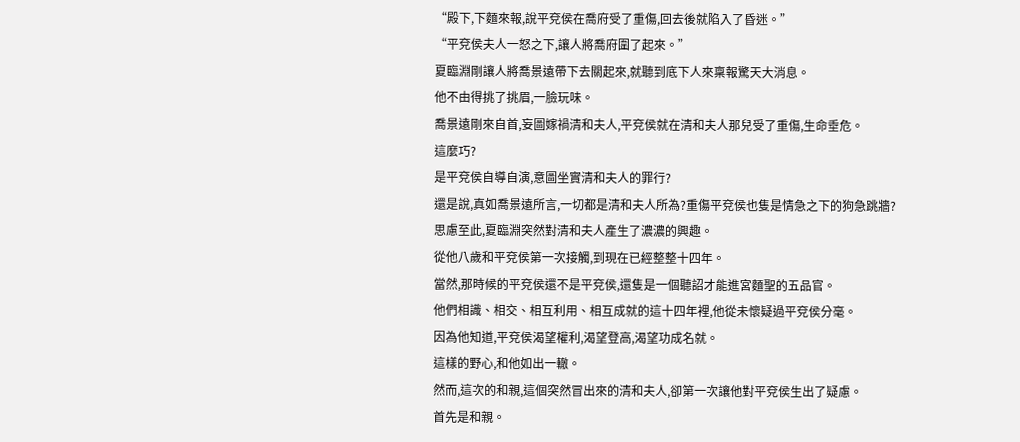“殿下,下麵來報,說平兗侯在喬府受了重傷,回去後就陷入了昏迷。”
“平兗侯夫人一怒之下,讓人將喬府圍了起來。”
夏臨淵剛讓人將喬景遠帶下去關起來,就聽到底下人來稟報驚天大消息。
他不由得挑了挑眉,一臉玩味。
喬景遠剛來自首,妄圖嫁禍清和夫人,平兗侯就在清和夫人那兒受了重傷,生命垂危。
這麼巧?
是平兗侯自導自演,意圖坐實清和夫人的罪行?
還是說,真如喬景遠所言,一切都是清和夫人所為?重傷平兗侯也隻是情急之下的狗急跳牆?
思慮至此,夏臨淵突然對清和夫人產生了濃濃的興趣。
從他八歲和平兗侯第一次接觸,到現在已經整整十四年。
當然,那時候的平兗侯還不是平兗侯,還隻是一個聽詔才能進宮麵聖的五品官。
他們相識、相交、相互利用、相互成就的這十四年裡,他從未懷疑過平兗侯分毫。
因為他知道,平兗侯渴望權利,渴望登高,渴望功成名就。
這樣的野心,和他如出一轍。
然而,這次的和親,這個突然冒出來的清和夫人,卻第一次讓他對平兗侯生出了疑慮。
首先是和親。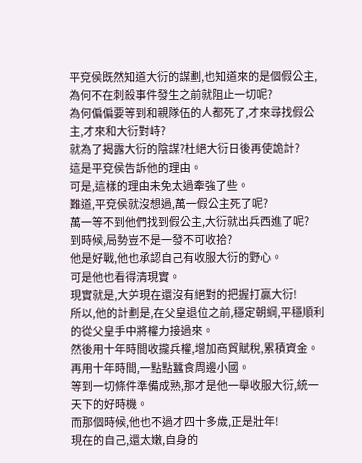平兗侯既然知道大衍的謀劃,也知道來的是個假公主,為何不在刺殺事件發生之前就阻止一切呢?
為何偏偏要等到和親隊伍的人都死了,才來尋找假公主,才來和大衍對峙?
就為了揭露大衍的陰謀?杜絕大衍日後再使詭計?
這是平兗侯告訴他的理由。
可是,這樣的理由未免太過牽強了些。
難道,平兗侯就沒想過,萬一假公主死了呢?
萬一等不到他們找到假公主,大衍就出兵西進了呢?
到時候,局勢豈不是一發不可收拾?
他是好戰,他也承認自己有收服大衍的野心。
可是他也看得清現實。
現實就是,大屰現在還沒有絕對的把握打贏大衍!
所以,他的計劃是,在父皇退位之前,穩定朝綱,平穩順利的從父皇手中將權力接過來。
然後用十年時間收攏兵權,增加商貿賦稅,累積資金。
再用十年時間,一點點蠶食周邊小國。
等到一切條件準備成熟,那才是他一舉收服大衍,統一天下的好時機。
而那個時候,他也不過才四十多歲,正是壯年!
現在的自己,還太嫩,自身的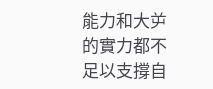能力和大屰的實力都不足以支撐自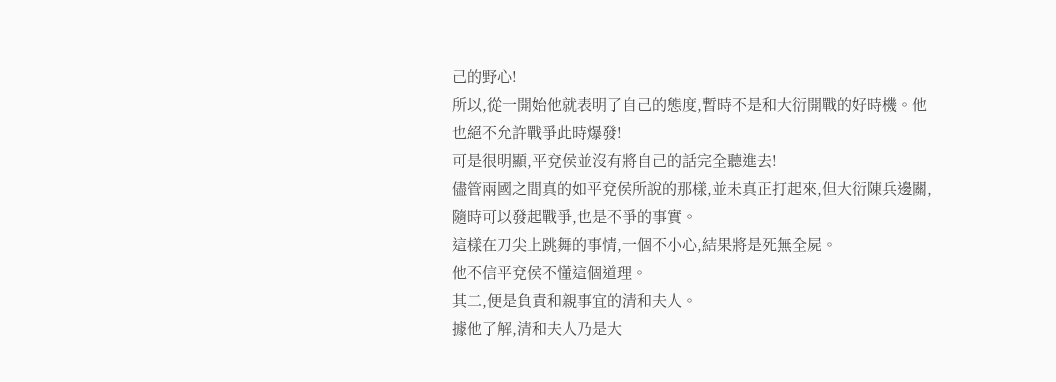己的野心!
所以,從一開始他就表明了自己的態度,暫時不是和大衍開戰的好時機。他也絕不允許戰爭此時爆發!
可是很明顯,平兗侯並沒有將自己的話完全聽進去!
儘管兩國之間真的如平兗侯所說的那樣,並未真正打起來,但大衍陳兵邊關,隨時可以發起戰爭,也是不爭的事實。
這樣在刀尖上跳舞的事情,一個不小心,結果將是死無全屍。
他不信平兗侯不懂這個道理。
其二,便是負責和親事宜的清和夫人。
據他了解,清和夫人乃是大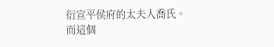衍宣平侯府的太夫人喬氏。
而這個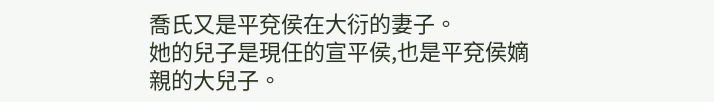喬氏又是平兗侯在大衍的妻子。
她的兒子是現任的宣平侯,也是平兗侯嫡親的大兒子。